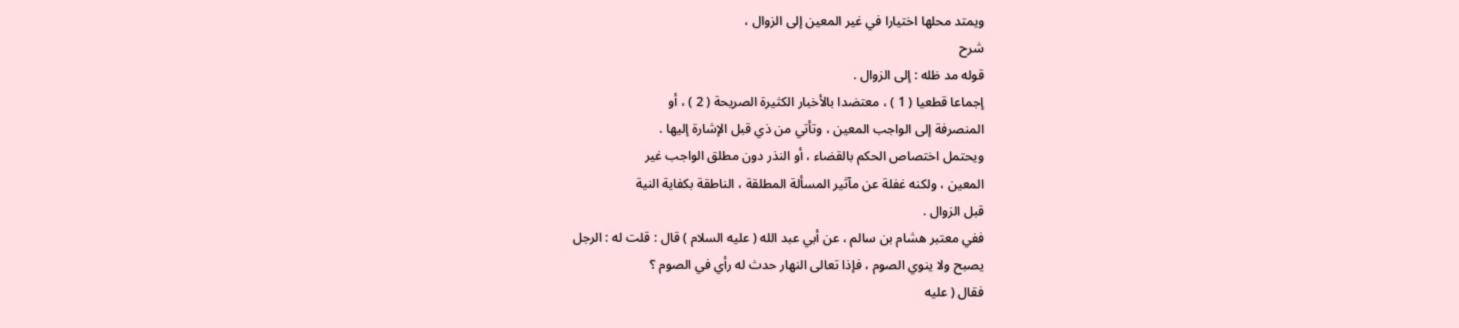ويمتد محلها اختيارا في غير المعين إلى الزوال ،
شرح
قوله مد ظله : إلى الزوال .
إجماعا قطعيا ( 1 ) ، معتضدا بالأخبار الكثيرة الصريحة ( 2 ) ، أو
المنصرفة إلى الواجب المعين ، وتأتي من ذي قبل الإشارة إليها .
ويحتمل اختصاص الحكم بالقضاء ، أو النذر دون مطلق الواجب غير
المعين ، ولكنه غفلة عن مآثير المسألة المطلقة ، الناطقة بكفاية النية
قبل الزوال .
ففي معتبر هشام بن سالم ، عن أبي عبد الله ( عليه السلام ) قال : قلت له : الرجل
يصبح ولا ينوي الصوم ، فإذا تعالى النهار حدث له رأي في الصوم ؟
فقال ( عليه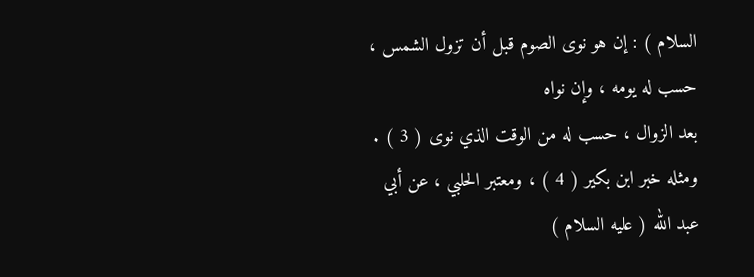السلام ) : إن هو نوى الصوم قبل أن تزول الشمس ، حسب له يومه ، وإن نواه
بعد الزوال ، حسب له من الوقت الذي نوى ( 3 ) .
ومثله خبر ابن بكير ( 4 ) ، ومعتبر الحلبي ، عن أبي عبد الله ( عليه السلام )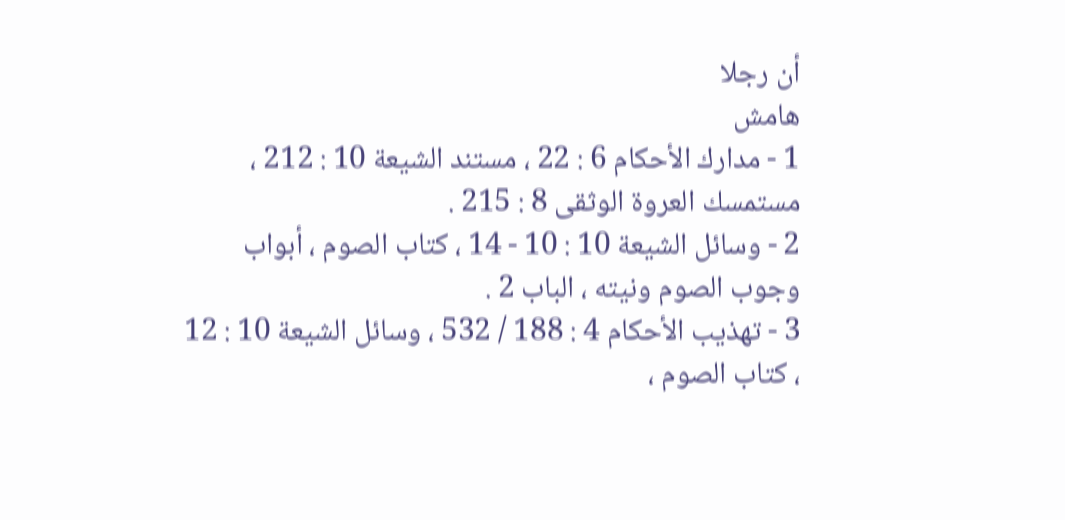أن رجلا
هامش
1 - مدارك الأحكام 6 : 22 ، مستند الشيعة 10 : 212 ، مستمسك العروة الوثقى 8 : 215 .
2 - وسائل الشيعة 10 : 10 - 14 ، كتاب الصوم ، أبواب وجوب الصوم ونيته ، الباب 2 .
3 - تهذيب الأحكام 4 : 188 / 532 ، وسائل الشيعة 10 : 12 ، كتاب الصوم ،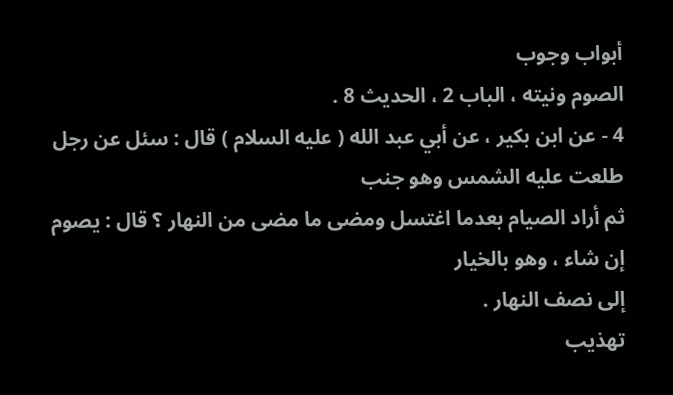أبواب وجوب
الصوم ونيته ، الباب 2 ، الحديث 8 .
4 - عن ابن بكير ، عن أبي عبد الله ( عليه السلام ) قال : سئل عن رجل طلعت عليه الشمس وهو جنب
ثم أراد الصيام بعدما اغتسل ومضى ما مضى من النهار ؟ قال : يصوم إن شاء ، وهو بالخيار
إلى نصف النهار .
تهذيب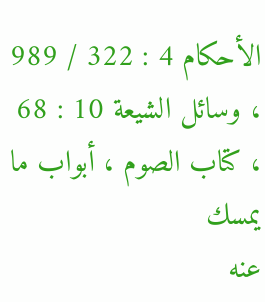الأحكام 4 : 322 / 989 ، وسائل الشيعة 10 : 68 ، كتاب الصوم ، أبواب ما يمسك
عنه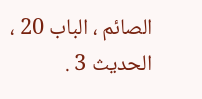الصائم ، الباب 20 ، الحديث 3 .